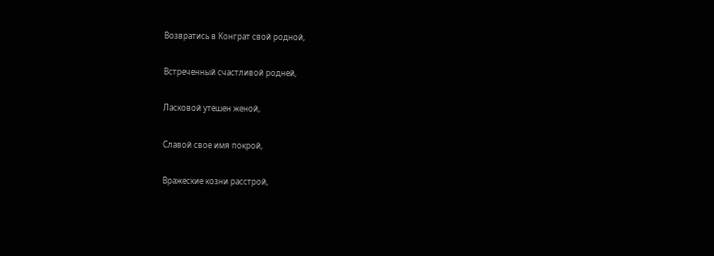Возвратись в Конграт свой родной,

Встреченный счастливой родней,

Ласковой утешен женой,

Славой свое имя покрой,

Вражеские козни расстрой,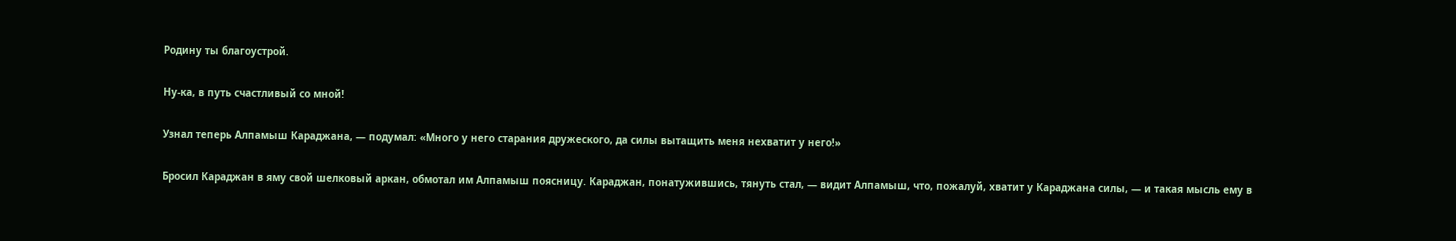Родину ты благоустрой.

Ну-ка, в путь счастливый со мной!

Узнал теперь Алпамыш Караджана, — подумал: «Много у него старания дружеского, да силы вытащить меня нехватит у него!»

Бросил Караджан в яму свой шелковый аркан, обмотал им Алпамыш поясницу. Караджан, понатужившись, тянуть стал, — видит Алпамыш, что, пожалуй, хватит у Караджана силы, — и такая мысль ему в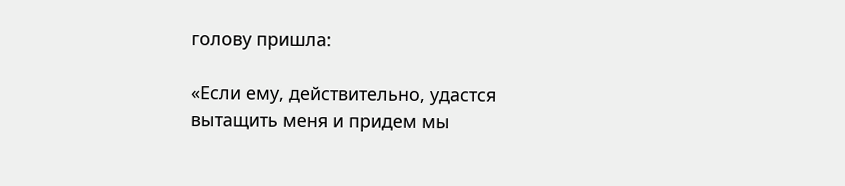голову пришла:

«Если ему, действительно, удастся вытащить меня и придем мы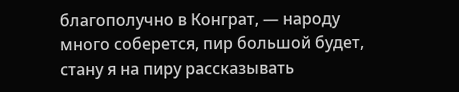благополучно в Конграт, — народу много соберется, пир большой будет, стану я на пиру рассказывать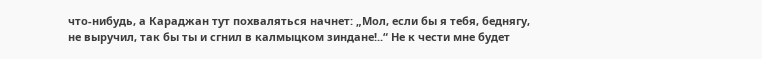что-нибудь, а Караджан тут похваляться начнет: „Мол, если бы я тебя, беднягу, не выручил, так бы ты и сгнил в калмыцком зиндане!..“ Не к чести мне будет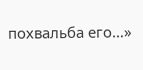похвальба его…»